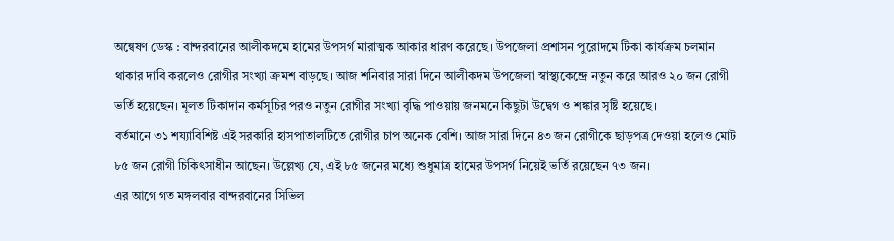অন্বেষণ ডেস্ক : বান্দরবানের আলীকদমে হামের উপসর্গ মারাত্মক আকার ধারণ করেছে। উপজেলা প্রশাসন পুরোদমে টিকা কার্যক্রম চলমান থাকার দাবি করলেও রোগীর সংখ্যা ক্রমশ বাড়ছে। আজ শনিবার সারা দিনে আলীকদম উপজেলা স্বাস্থ্যকেন্দ্রে নতুন করে আরও ২০ জন রোগী ভর্তি হয়েছেন। মূলত টিকাদান কর্মসূচির পরও নতুন রোগীর সংখ্যা বৃদ্ধি পাওয়ায় জনমনে কিছুটা উদ্বেগ ও শঙ্কার সৃষ্টি হয়েছে।
বর্তমানে ৩১ শয্যাবিশিষ্ট এই সরকারি হাসপাতালটিতে রোগীর চাপ অনেক বেশি। আজ সারা দিনে ৪৩ জন রোগীকে ছাড়পত্র দেওয়া হলেও মোট ৮৫ জন রোগী চিকিৎসাধীন আছেন। উল্লেখ্য যে, এই ৮৫ জনের মধ্যে শুধুমাত্র হামের উপসর্গ নিয়েই ভর্তি রয়েছেন ৭৩ জন।
এর আগে গত মঙ্গলবার বান্দরবানের সিভিল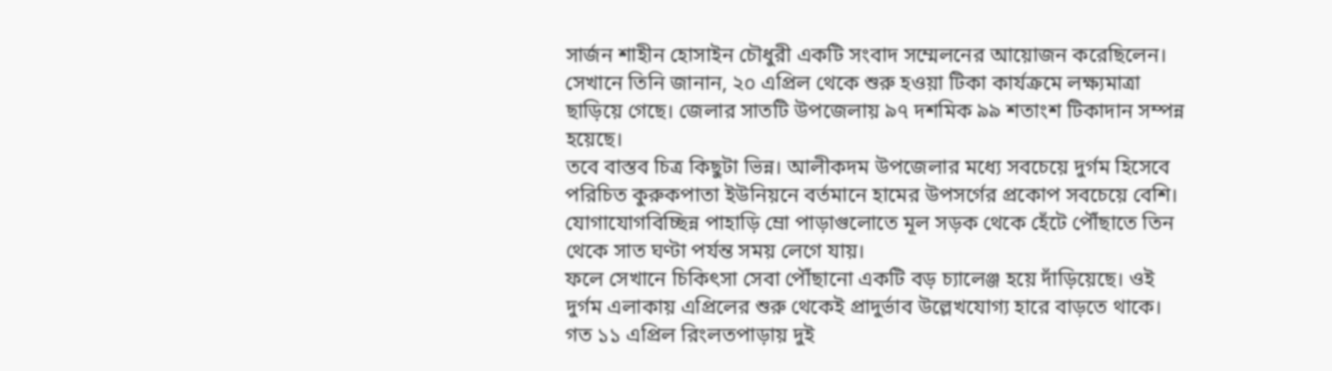সার্জন শাহীন হোসাইন চৌধুরী একটি সংবাদ সম্মেলনের আয়োজন করেছিলেন। সেখানে তিনি জানান, ২০ এপ্রিল থেকে শুরু হওয়া টিকা কার্যক্রমে লক্ষ্যমাত্রা ছাড়িয়ে গেছে। জেলার সাতটি উপজেলায় ৯৭ দশমিক ৯৯ শতাংশ টিকাদান সম্পন্ন হয়েছে।
তবে বাস্তব চিত্র কিছুটা ভিন্ন। আলীকদম উপজেলার মধ্যে সবচেয়ে দুর্গম হিসেবে পরিচিত কুরুকপাতা ইউনিয়নে বর্তমানে হামের উপসর্গের প্রকোপ সবচেয়ে বেশি। যোগাযোগবিচ্ছিন্ন পাহাড়ি ম্রো পাড়াগুলোতে মূল সড়ক থেকে হেঁটে পৌঁছাতে তিন থেকে সাত ঘণ্টা পর্যন্ত সময় লেগে যায়।
ফলে সেখানে চিকিৎসা সেবা পৌঁছানো একটি বড় চ্যালেঞ্জ হয়ে দাঁড়িয়েছে। ওই দুর্গম এলাকায় এপ্রিলের শুরু থেকেই প্রাদুর্ভাব উল্লেখযোগ্য হারে বাড়তে থাকে। গত ১১ এপ্রিল রিংলতপাড়ায় দুই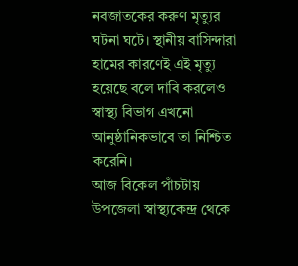নবজাতকের করুণ মৃত্যুর ঘটনা ঘটে। স্থানীয় বাসিন্দারা হামের কারণেই এই মৃত্যু হয়েছে বলে দাবি করলেও স্বাস্থ্য বিভাগ এখনো আনুষ্ঠানিকভাবে তা নিশ্চিত করেনি।
আজ বিকেল পাঁচটায় উপজেলা স্বাস্থ্যকেন্দ্র থেকে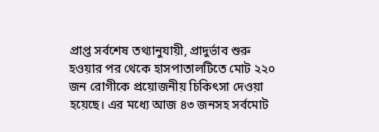প্রাপ্ত সর্বশেষ তথ্যানুযায়ী, প্রাদুর্ভাব শুরু হওয়ার পর থেকে হাসপাতালটিতে মোট ২২০ জন রোগীকে প্রয়োজনীয় চিকিৎসা দেওয়া হয়েছে। এর মধ্যে আজ ৪৩ জনসহ সর্বমোট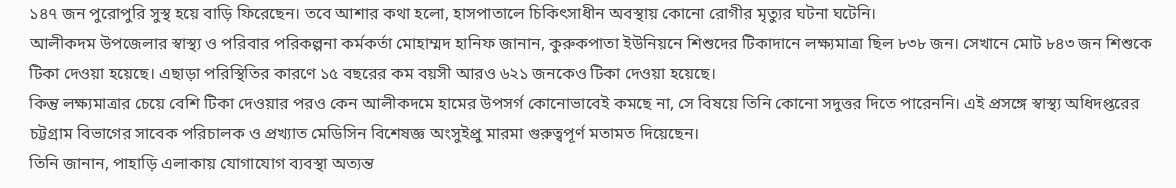১৪৭ জন পুরোপুরি সুস্থ হয়ে বাড়ি ফিরেছেন। তবে আশার কথা হলো, হাসপাতালে চিকিৎসাধীন অবস্থায় কোনো রোগীর মৃত্যুর ঘটনা ঘটেনি।
আলীকদম উপজেলার স্বাস্থ্য ও পরিবার পরিকল্পনা কর্মকর্তা মোহাম্মদ হানিফ জানান, কুরুকপাতা ইউনিয়নে শিশুদের টিকাদানে লক্ষ্যমাত্রা ছিল ৮৩৮ জন। সেখানে মোট ৮৪৩ জন শিশুকে টিকা দেওয়া হয়েছে। এছাড়া পরিস্থিতির কারণে ১৫ বছরের কম বয়সী আরও ৬২১ জনকেও টিকা দেওয়া হয়েছে।
কিন্তু লক্ষ্যমাত্রার চেয়ে বেশি টিকা দেওয়ার পরও কেন আলীকদমে হামের উপসর্গ কোনোভাবেই কমছে না, সে বিষয়ে তিনি কোনো সদুত্তর দিতে পারেননি। এই প্রসঙ্গে স্বাস্থ্য অধিদপ্তরের চট্টগ্রাম বিভাগের সাবেক পরিচালক ও প্রখ্যাত মেডিসিন বিশেষজ্ঞ অংসুইপ্রু মারমা গুরুত্বপূর্ণ মতামত দিয়েছেন।
তিনি জানান, পাহাড়ি এলাকায় যোগাযোগ ব্যবস্থা অত্যন্ত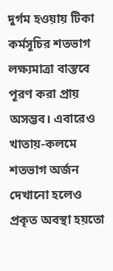দুর্গম হওয়ায় টিকা কর্মসূচির শতভাগ লক্ষ্যমাত্রা বাস্তবে পূরণ করা প্রায় অসম্ভব। এবারেও খাতায়-কলমে শতভাগ অর্জন দেখানো হলেও প্রকৃত অবস্থা হয়তো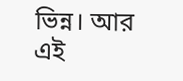ভিন্ন। আর এই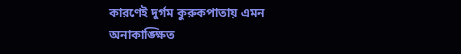কারণেই দুর্গম কুরুকপাতায় এমন অনাকাঙ্ক্ষিত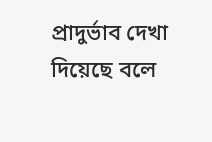প্রাদুর্ভাব দেখা দিয়েছে বলে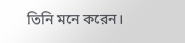তিনি মনে করেন।